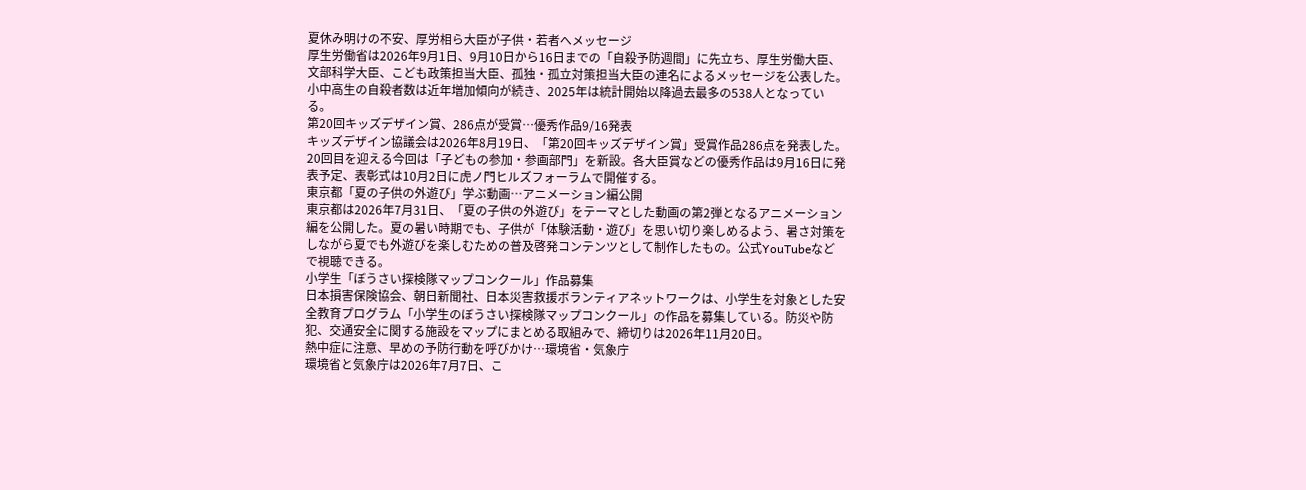夏休み明けの不安、厚労相ら大臣が子供・若者へメッセージ
厚生労働省は2026年9月1日、9月10日から16日までの「自殺予防週間」に先立ち、厚生労働大臣、文部科学大臣、こども政策担当大臣、孤独・孤立対策担当大臣の連名によるメッセージを公表した。小中高生の自殺者数は近年増加傾向が続き、2025年は統計開始以降過去最多の538人となっている。
第20回キッズデザイン賞、286点が受賞…優秀作品9/16発表
キッズデザイン協議会は2026年8月19日、「第20回キッズデザイン賞」受賞作品286点を発表した。20回目を迎える今回は「子どもの参加・参画部門」を新設。各大臣賞などの優秀作品は9月16日に発表予定、表彰式は10月2日に虎ノ門ヒルズフォーラムで開催する。
東京都「夏の子供の外遊び」学ぶ動画…アニメーション編公開
東京都は2026年7月31日、「夏の子供の外遊び」をテーマとした動画の第2弾となるアニメーション編を公開した。夏の暑い時期でも、子供が「体験活動・遊び」を思い切り楽しめるよう、暑さ対策をしながら夏でも外遊びを楽しむための普及啓発コンテンツとして制作したもの。公式YouTubeなどで視聴できる。
小学生「ぼうさい探検隊マップコンクール」作品募集
日本損害保険協会、朝日新聞社、日本災害救援ボランティアネットワークは、小学生を対象とした安全教育プログラム「小学生のぼうさい探検隊マップコンクール」の作品を募集している。防災や防犯、交通安全に関する施設をマップにまとめる取組みで、締切りは2026年11月20日。
熱中症に注意、早めの予防行動を呼びかけ…環境省・気象庁
環境省と気象庁は2026年7月7日、こ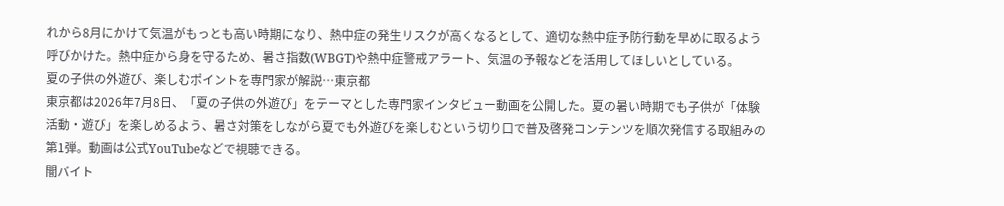れから8月にかけて気温がもっとも高い時期になり、熱中症の発生リスクが高くなるとして、適切な熱中症予防行動を早めに取るよう呼びかけた。熱中症から身を守るため、暑さ指数(WBGT)や熱中症警戒アラート、気温の予報などを活用してほしいとしている。
夏の子供の外遊び、楽しむポイントを専門家が解説…東京都
東京都は2026年7月8日、「夏の子供の外遊び」をテーマとした専門家インタビュー動画を公開した。夏の暑い時期でも子供が「体験活動・遊び」を楽しめるよう、暑さ対策をしながら夏でも外遊びを楽しむという切り口で普及啓発コンテンツを順次発信する取組みの第1弾。動画は公式YouTubeなどで視聴できる。
闇バイト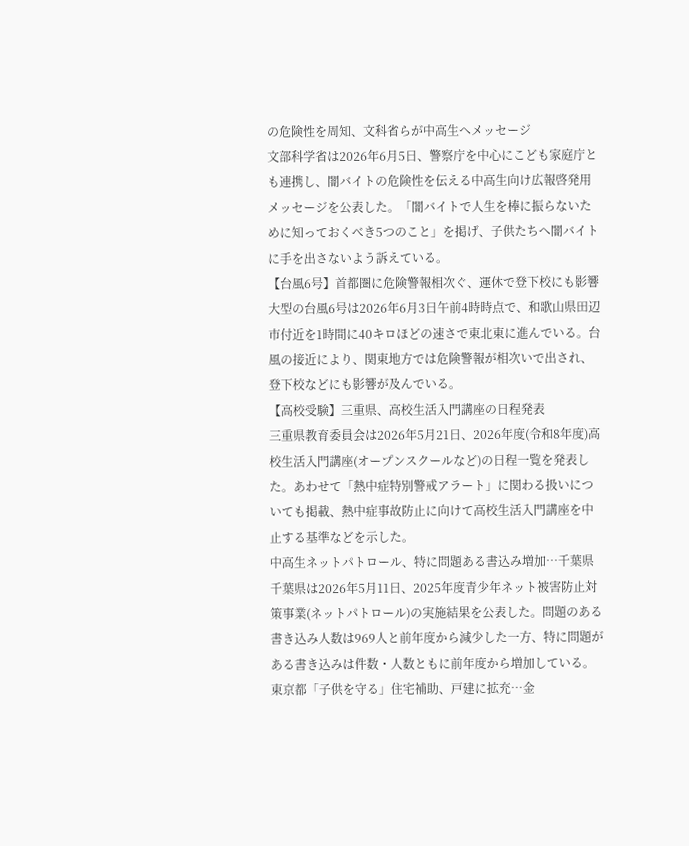の危険性を周知、文科省らが中高生へメッセージ
文部科学省は2026年6月5日、警察庁を中心にこども家庭庁とも連携し、闇バイトの危険性を伝える中高生向け広報啓発用メッセージを公表した。「闇バイトで人生を棒に振らないために知っておくべき5つのこと」を掲げ、子供たちへ闇バイトに手を出さないよう訴えている。
【台風6号】首都圏に危険警報相次ぐ、運休で登下校にも影響
大型の台風6号は2026年6月3日午前4時時点で、和歌山県田辺市付近を1時間に40キロほどの速さで東北東に進んでいる。台風の接近により、関東地方では危険警報が相次いで出され、登下校などにも影響が及んでいる。
【高校受験】三重県、高校生活入門講座の日程発表
三重県教育委員会は2026年5月21日、2026年度(令和8年度)高校生活入門講座(オープンスクールなど)の日程一覧を発表した。あわせて「熱中症特別警戒アラート」に関わる扱いについても掲載、熱中症事故防止に向けて高校生活入門講座を中止する基準などを示した。
中高生ネットパトロール、特に問題ある書込み増加…千葉県
千葉県は2026年5月11日、2025年度青少年ネット被害防止対策事業(ネットパトロール)の実施結果を公表した。問題のある書き込み人数は969人と前年度から減少した一方、特に問題がある書き込みは件数・人数ともに前年度から増加している。
東京都「子供を守る」住宅補助、戸建に拡充…金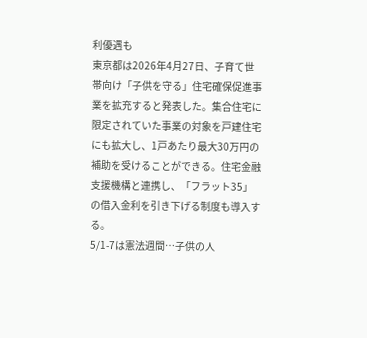利優遇も
東京都は2026年4月27日、子育て世帯向け「子供を守る」住宅確保促進事業を拡充すると発表した。集合住宅に限定されていた事業の対象を戸建住宅にも拡大し、1戸あたり最大30万円の補助を受けることができる。住宅金融支援機構と連携し、「フラット35」の借入金利を引き下げる制度も導入する。
5/1-7は憲法週間…子供の人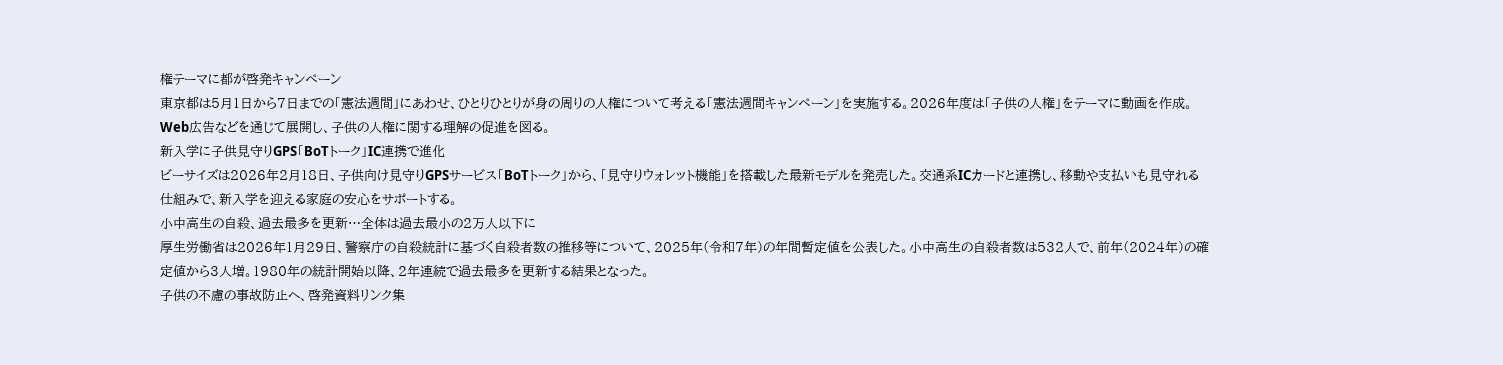権テーマに都が啓発キャンペーン
東京都は5月1日から7日までの「憲法週間」にあわせ、ひとりひとりが身の周りの人権について考える「憲法週間キャンペーン」を実施する。2026年度は「子供の人権」をテーマに動画を作成。Web広告などを通じて展開し、子供の人権に関する理解の促進を図る。
新入学に子供見守りGPS「BoTトーク」IC連携で進化
ビーサイズは2026年2月18日、子供向け見守りGPSサービス「BoTトーク」から、「見守りウォレット機能」を搭載した最新モデルを発売した。交通系ICカードと連携し、移動や支払いも見守れる仕組みで、新入学を迎える家庭の安心をサポートする。
小中高生の自殺、過去最多を更新…全体は過去最小の2万人以下に
厚生労働省は2026年1月29日、警察庁の自殺統計に基づく自殺者数の推移等について、2025年(令和7年)の年間暫定値を公表した。小中高生の自殺者数は532人で、前年(2024年)の確定値から3人増。1980年の統計開始以降、2年連続で過去最多を更新する結果となった。
子供の不慮の事故防止へ、啓発資料リンク集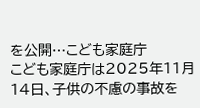を公開…こども家庭庁
こども家庭庁は2025年11月14日、子供の不慮の事故を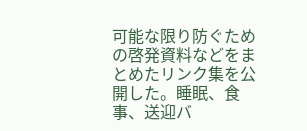可能な限り防ぐための啓発資料などをまとめたリンク集を公開した。睡眠、食事、送迎バ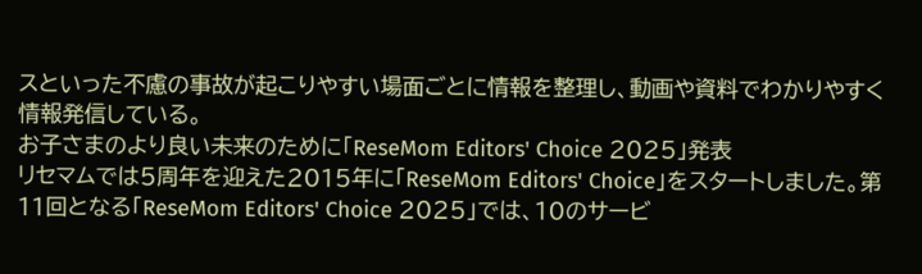スといった不慮の事故が起こりやすい場面ごとに情報を整理し、動画や資料でわかりやすく情報発信している。
お子さまのより良い未来のために「ReseMom Editors' Choice 2025」発表
リセマムでは5周年を迎えた2015年に「ReseMom Editors' Choice」をスタートしました。第11回となる「ReseMom Editors' Choice 2025」では、10のサービ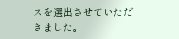スを選出させていただきました。